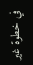في خطوة غير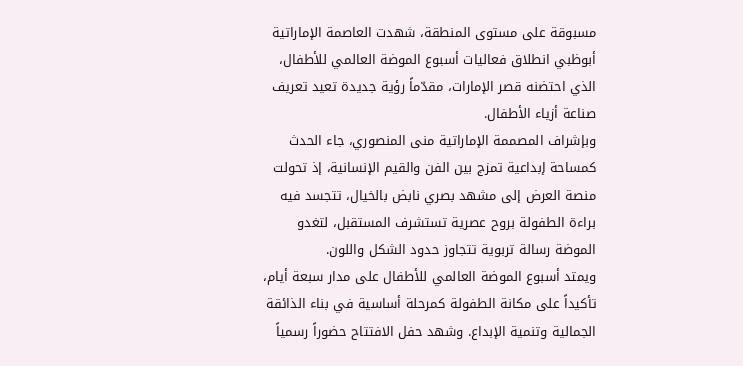مسبوقة على مستوى المنطقة، شهدت العاصمة الإماراتية أبوظبي انطلاق فعاليات أسبوع الموضة العالمي للأطفال، الذي احتضنه قصر الإمارات، مقدّماً رؤية جديدة تعيد تعريف صناعة أزياء الأطفال.
وبإشراف المصممة الإماراتية منى المنصوري، جاء الحدث كمساحة إبداعية تمزج بين الفن والقيم الإنسانية، إذ تحولت منصة العرض إلى مشهد بصري نابض بالخيال، تتجسد فيه براءة الطفولة بروح عصرية تستشرف المستقبل، لتغدو الموضة رسالة تربوية تتجاوز حدود الشكل واللون.
ويمتد أسبوع الموضة العالمي للأطفال على مدار سبعة أيام، تأكيداً على مكانة الطفولة كمرحلة أساسية في بناء الذائقة الجمالية وتنمية الإبداع. وشهد حفل الافتتاح حضوراً رسمياً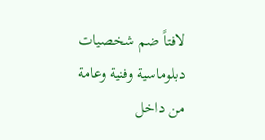لافتاً ضم شخصيات دبلوماسية وفنية وعامة من داخل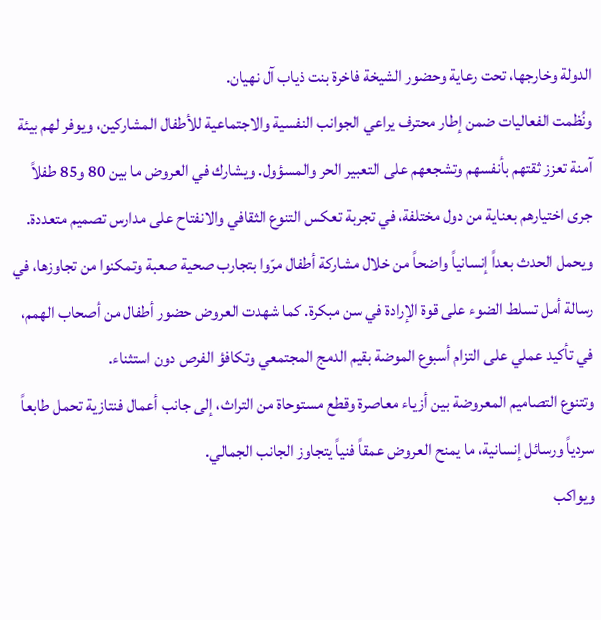الدولة وخارجها، تحت رعاية وحضور الشيخة فاخرة بنت ذياب آل نهيان.
ونُظمت الفعاليات ضمن إطار محترف يراعي الجوانب النفسية والاجتماعية للأطفال المشاركين، ويوفر لهم بيئة آمنة تعزز ثقتهم بأنفسهم وتشجعهم على التعبير الحر والمسؤول. ويشارك في العروض ما بين 80 و85 طفلاً جرى اختيارهم بعناية من دول مختلفة، في تجربة تعكس التنوع الثقافي والانفتاح على مدارس تصميم متعددة.
ويحمل الحدث بعداً إنسانياً واضحاً من خلال مشاركة أطفال مرّوا بتجارب صحية صعبة وتمكنوا من تجاوزها، في رسالة أمل تسلط الضوء على قوة الإرادة في سن مبكرة. كما شهدت العروض حضور أطفال من أصحاب الهمم، في تأكيد عملي على التزام أسبوع الموضة بقيم الدمج المجتمعي وتكافؤ الفرص دون استثناء.
وتتنوع التصاميم المعروضة بين أزياء معاصرة وقطع مستوحاة من التراث، إلى جانب أعمال فنتازية تحمل طابعاً سردياً ورسائل إنسانية، ما يمنح العروض عمقاً فنياً يتجاوز الجانب الجمالي.
ويواكب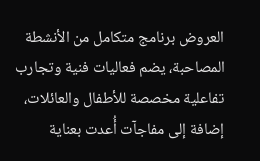العروض برنامج متكامل من الأنشطة المصاحبة، يضم فعاليات فنية وتجارب تفاعلية مخصصة للأطفال والعائلات، إضافة إلى مفاجآت أُعدت بعناية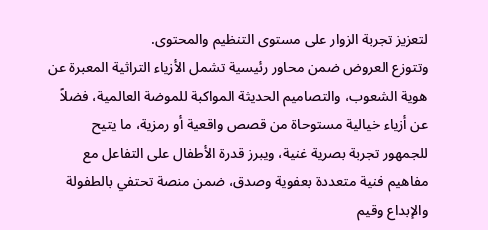لتعزيز تجربة الزوار على مستوى التنظيم والمحتوى.
وتتوزع العروض ضمن محاور رئيسية تشمل الأزياء التراثية المعبرة عن هوية الشعوب، والتصاميم الحديثة المواكبة للموضة العالمية، فضلاً عن أزياء خيالية مستوحاة من قصص واقعية أو رمزية، ما يتيح للجمهور تجربة بصرية غنية، ويبرز قدرة الأطفال على التفاعل مع مفاهيم فنية متعددة بعفوية وصدق، ضمن منصة تحتفي بالطفولة والإبداع وقيم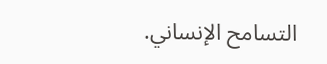التسامح الإنساني.